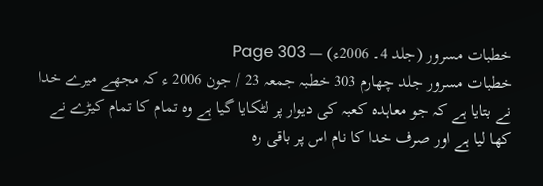خطبات مسرور (جلد 4۔ 2006ء) — Page 303
خطبات مسرور جلد چهارم 303 خطبہ جمعہ 23 / جون 2006 ء کہ مجھے میرے خدا نے بتایا ہے کہ جو معاہدہ کعبہ کی دیوار پر لٹکایا گیا ہے وہ تمام کا تمام کیڑے نے کھا لیا ہے اور صرف خدا کا نام اس پر باقی رہ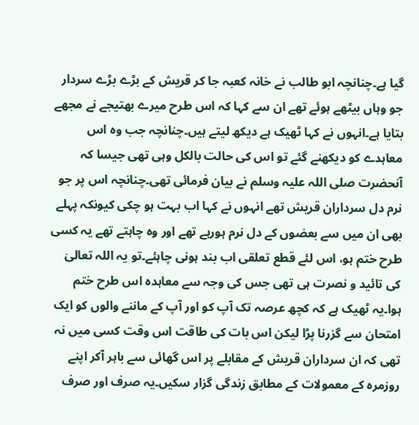گیا ہے۔چنانچہ ابو طالب نے خانہ کعبہ جا کر قریش کے بڑے بڑے سردار جو وہاں بیٹھے ہوئے تھے ان سے کہا کہ اس طرح میرے بھتیجے نے مجھے بتایا ہے۔انہوں نے کہا ٹھیک ہے دیکھ لیتے ہیں۔چنانچہ جب وہ اس معاہدے کو دیکھنے گئے تو اس کی حالت بالکل وہی تھی جیسا کہ آنحضرت صلی اللہ علیہ وسلم نے بیان فرمائی تھی۔چنانچہ اس پر جو نرم دل سرداران قریش تھے انہوں نے کہا اب بہت ہو چکی کیونکہ پہلے بھی ان میں سے بعضوں کے دل نرم ہورہے تھے اور وہ چاہتے تھے یہ کسی طرح ختم ہو، اس لئے قطع تعلقی اب بند ہونی چاہئے۔تو یہ اللہ تعالیٰ کی تائید و نصرت ہی تھی جس کی وجہ سے معاہدہ اس طرح ختم ہوا۔یہ ٹھیک ہے کہ کچھ عرصہ تک آپ کو اور آپ کے ماننے والوں کو ایک امتحان سے گزرنا پڑا لیکن اس بات کی طاقت اس وقت کسی میں نہ تھی کہ ان سرداران قریش کے مقابلے پر اس گھائی سے باہر آکر اپنے روزمرہ کے معمولات کے مطابق زندگی گزار سکیں۔یہ صرف اور صرف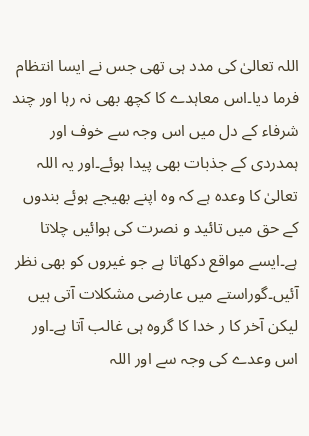اللہ تعالیٰ کی مدد ہی تھی جس نے ایسا انتظام فرما دیا۔اس معاہدے کا کچھ بھی نہ رہا اور چند شرفاء کے دل میں اس وجہ سے خوف اور ہمدردی کے جذبات بھی پیدا ہوئے۔اور یہ اللہ تعالیٰ کا وعدہ ہے کہ وہ اپنے بھیجے ہوئے بندوں کے حق میں تائید و نصرت کی ہوائیں چلاتا ہے۔ایسے مواقع دکھاتا ہے جو غیروں کو بھی نظر آئیں۔گوراستے میں عارضی مشکلات آتی ہیں لیکن آخر کا ر خدا کا گروہ ہی غالب آتا ہے۔اور اس وعدے کی وجہ سے اور اللہ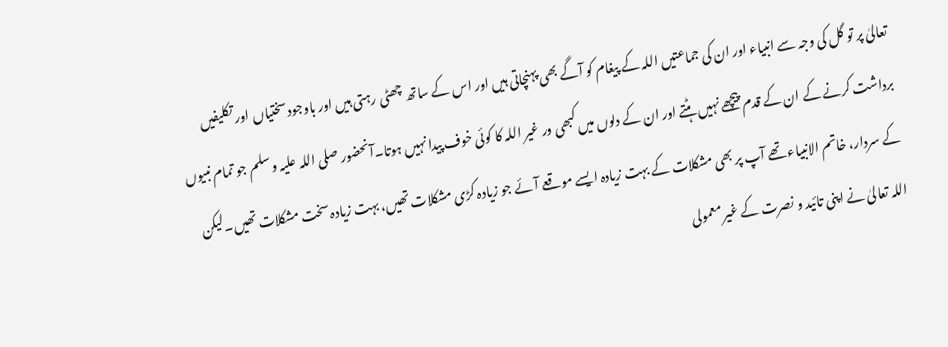تعالیٰ پر تو گل کی وجہ سے انبیاء اور ان کی جماعتیں اللہ کے پیغام کو آگے بھی پہنچاتی ہیں اور اس کے ساتھ چھٹی رہتی ہیں اور باوجود سختیاں اور تکلیفیں برداشت کرنے کے ان کے قدم پیچھے نہیں ہٹتے اور ان کے دلوں میں کبھی ور غیر اللہ کا کوئی خوف پیدا نہیں ہوتا۔آنحضور صلی اللہ علیہ وسلم جو تمام نبیوں کے سردار، خاتم الانبیاء تھے آپ پر بھی مشکلات کے بہت زیادہ ایسے موقعے آئے جو زیادہ کڑی مشکلات تھیں، بہت زیادہ سخت مشکلات تھیں۔لیکن اللہ تعالیٰ نے اپنی تائید و نصرت کے غیر معمولی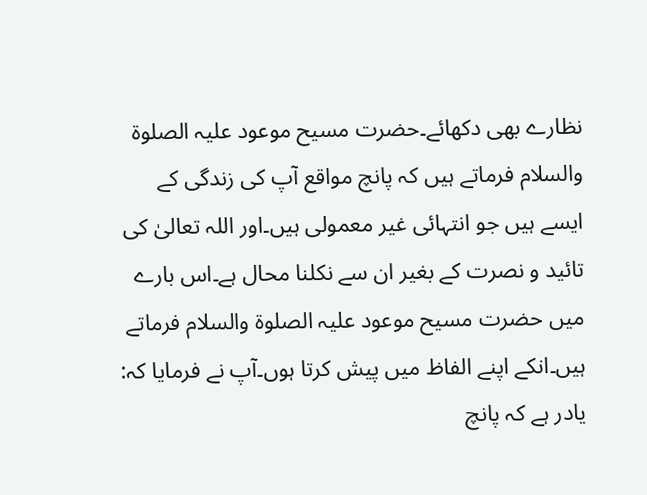نظارے بھی دکھائے۔حضرت مسیح موعود علیہ الصلوۃ والسلام فرماتے ہیں کہ پانچ مواقع آپ کی زندگی کے ایسے ہیں جو انتہائی غیر معمولی ہیں۔اور اللہ تعالیٰ کی تائید و نصرت کے بغیر ان سے نکلنا محال ہے۔اس بارے میں حضرت مسیح موعود علیہ الصلوۃ والسلام فرماتے ہیں۔انکے اپنے الفاظ میں پیش کرتا ہوں۔آپ نے فرمایا کہ: یادر ہے کہ پانچ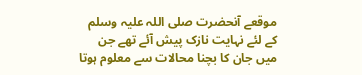موقعے آنحضرت صلی اللہ علیہ وسلم کے لئے نہایت نازک پیش آئے تھے جن میں جان کا بچنا محالات سے معلوم ہوتا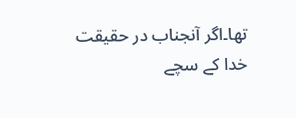تھا۔اگر آنجناب در حقیقت خدا کے سچے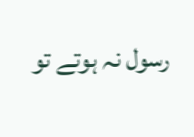رسول نہ ہوتے تو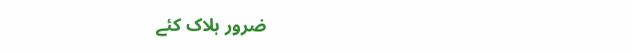ضرور ہلاک کئے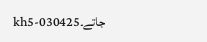جاتے۔kh5-030425